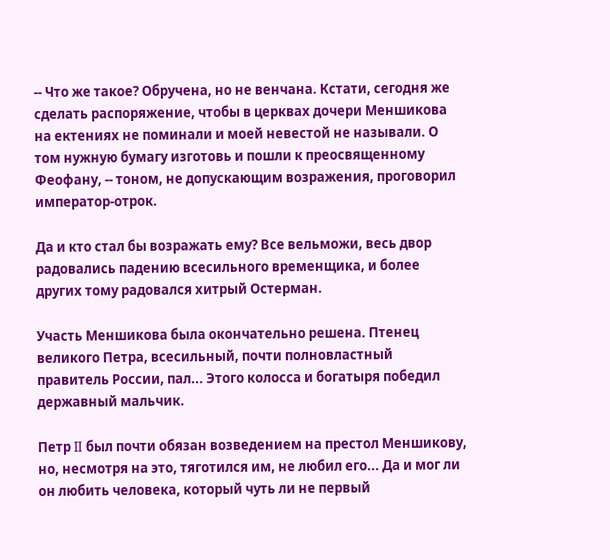-- Что же такое? Обручена, но не венчана. Кстати, сегодня же сделать распоряжение, чтобы в церквах дочери Меншикова на ектениях не поминали и моей невестой не называли. О том нужную бумагу изготовь и пошли к преосвященному Феофану, -- тоном, не допускающим возражения, проговорил император-отрок.

Да и кто стал бы возражать ему? Все вельможи, весь двор радовались падению всесильного временщика, и более других тому радовался хитрый Остерман.

Участь Меншикова была окончательно решена. Птенец великого Петра, всесильный, почти полновластный правитель России, пал... Этого колосса и богатыря победил державный мальчик.

Петр II был почти обязан возведением на престол Меншикову, но, несмотря на это, тяготился им, не любил его... Да и мог ли он любить человека, который чуть ли не первый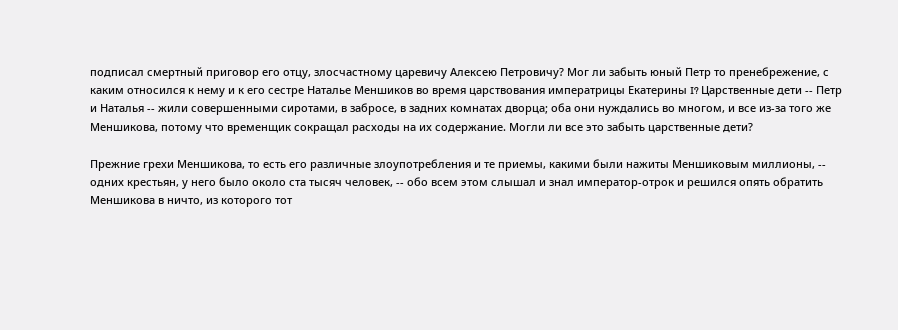подписал смертный приговор его отцу, злосчастному царевичу Алексею Петровичу? Мог ли забыть юный Петр то пренебрежение, с каким относился к нему и к его сестре Наталье Меншиков во время царствования императрицы Екатерины I? Царственные дети -- Петр и Наталья -- жили совершенными сиротами, в забросе, в задних комнатах дворца; оба они нуждались во многом, и все из-за того же Меншикова, потому что временщик сокращал расходы на их содержание. Могли ли все это забыть царственные дети?

Прежние грехи Меншикова, то есть его различные злоупотребления и те приемы, какими были нажиты Меншиковым миллионы, -- одних крестьян, у него было около ста тысяч человек, -- обо всем этом слышал и знал император-отрок и решился опять обратить Меншикова в ничто, из которого тот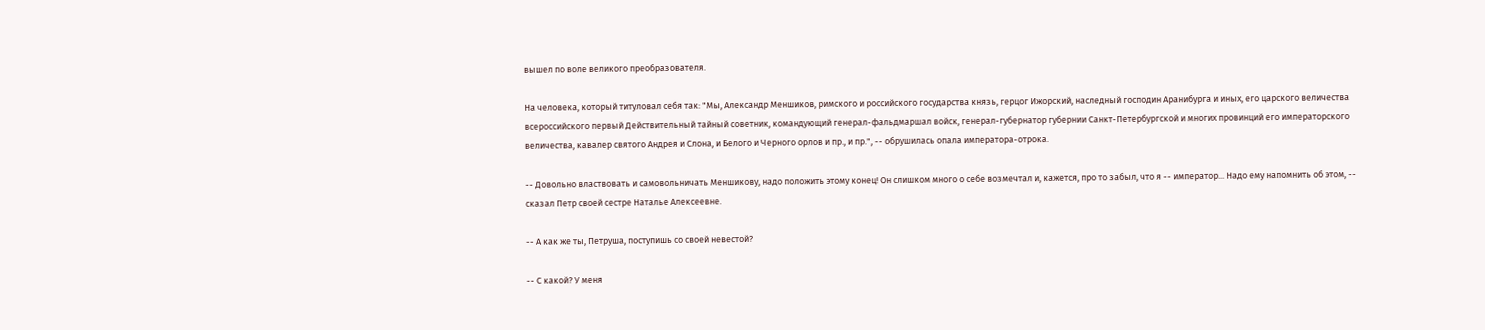вышел по воле великого преобразователя.

На человека, который титуловал себя так: "Мы, Александр Меншиков, римского и российского государства князь, герцог Ижорский, наследный господин Аранибурга и иных, его царского величества всероссийского первый Действительный тайный советник, командующий генерал-фальдмаршал войск, генерал-губернатор губернии Санкт-Петербургской и многих провинций его императорского величества, кавалер святого Андрея и Слона, и Белого и Черного орлов и пр., и пр.", -- обрушилась опала императора-отрока.

-- Довольно властвовать и самовольничать Меншикову, надо положить этому конец! Он слишком много о себе возмечтал и, кажется, про то забыл, что я -- император... Надо ему напомнить об этом, -- сказал Петр своей сестре Наталье Алексеевне.

-- А как же ты, Петруша, поступишь со своей невестой?

-- С какой? У меня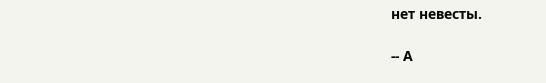нет невесты.

-- А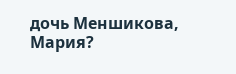дочь Меншикова, Мария?